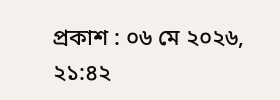প্রকাশ : ০৬ মে ২০২৬, ২১:৪২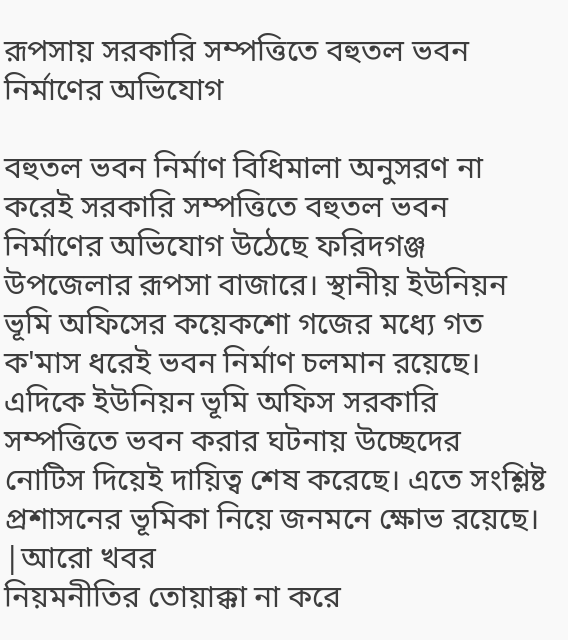রূপসায় সরকারি সম্পত্তিতে বহুতল ভবন নির্মাণের অভিযোগ

বহুতল ভবন নির্মাণ বিধিমালা অনুসরণ না করেই সরকারি সম্পত্তিতে বহুতল ভবন নির্মাণের অভিযোগ উঠেছে ফরিদগঞ্জ উপজেলার রূপসা বাজারে। স্থানীয় ইউনিয়ন ভূমি অফিসের কয়েকশো গজের মধ্যে গত ক'মাস ধরেই ভবন নির্মাণ চলমান রয়েছে। এদিকে ইউনিয়ন ভূমি অফিস সরকারি সম্পত্তিতে ভবন করার ঘটনায় উচ্ছেদের নোটিস দিয়েই দায়িত্ব শেষ করেছে। এতে সংশ্লিষ্ট প্রশাসনের ভূমিকা নিয়ে জনমনে ক্ষোভ রয়েছে।
|আরো খবর
নিয়মনীতির তোয়াক্কা না করে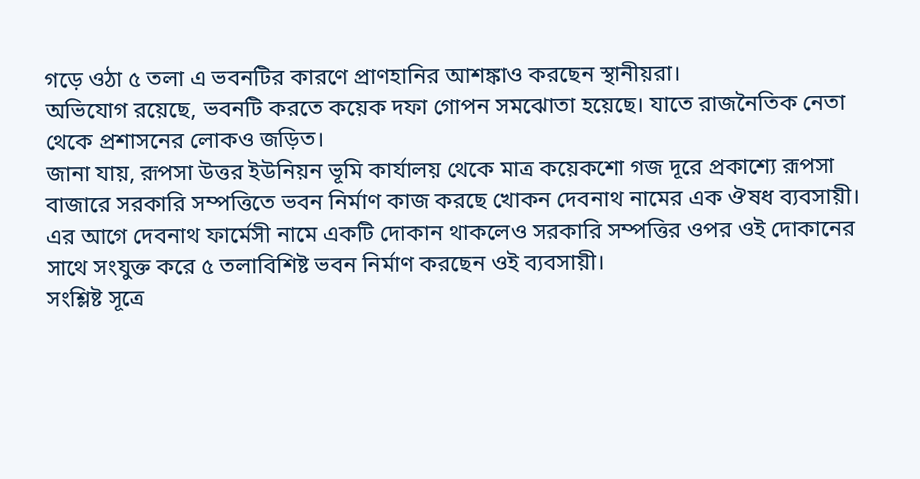গড়ে ওঠা ৫ তলা এ ভবনটির কারণে প্রাণহানির আশঙ্কাও করছেন স্থানীয়রা।
অভিযোগ রয়েছে, ভবনটি করতে কয়েক দফা গোপন সমঝোতা হয়েছে। যাতে রাজনৈতিক নেতা থেকে প্রশাসনের লোকও জড়িত।
জানা যায়, রূপসা উত্তর ইউনিয়ন ভূমি কার্যালয় থেকে মাত্র কয়েকশো গজ দূরে প্রকাশ্যে রূপসা বাজারে সরকারি সম্পত্তিতে ভবন নির্মাণ কাজ করছে খোকন দেবনাথ নামের এক ঔষধ ব্যবসায়ী। এর আগে দেবনাথ ফার্মেসী নামে একটি দোকান থাকলেও সরকারি সম্পত্তির ওপর ওই দোকানের সাথে সংযুক্ত করে ৫ তলাবিশিষ্ট ভবন নির্মাণ করছেন ওই ব্যবসায়ী।
সংশ্লিষ্ট সূত্রে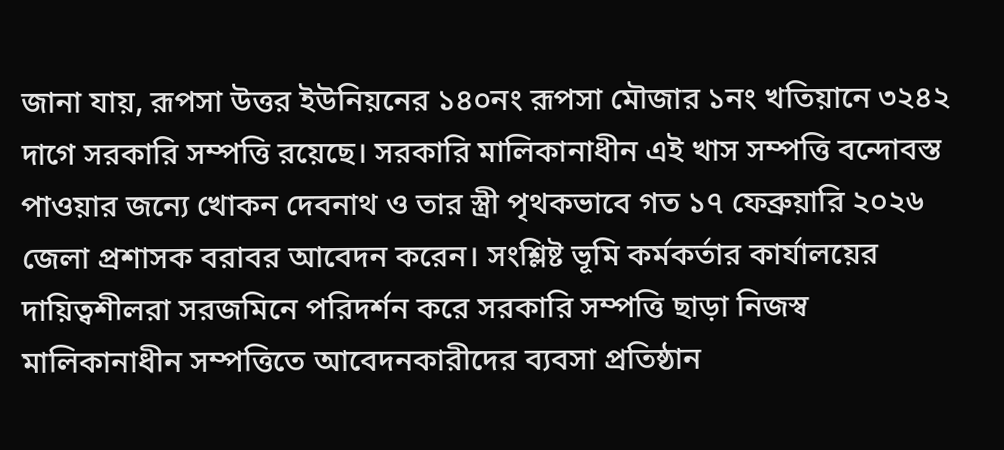জানা যায়, রূপসা উত্তর ইউনিয়নের ১৪০নং রূপসা মৌজার ১নং খতিয়ানে ৩২৪২ দাগে সরকারি সম্পত্তি রয়েছে। সরকারি মালিকানাধীন এই খাস সম্পত্তি বন্দোবস্ত পাওয়ার জন্যে খোকন দেবনাথ ও তার স্ত্রী পৃথকভাবে গত ১৭ ফেব্রুয়ারি ২০২৬ জেলা প্রশাসক বরাবর আবেদন করেন। সংশ্লিষ্ট ভূমি কর্মকর্তার কার্যালয়ের দায়িত্বশীলরা সরজমিনে পরিদর্শন করে সরকারি সম্পত্তি ছাড়া নিজস্ব মালিকানাধীন সম্পত্তিতে আবেদনকারীদের ব্যবসা প্রতিষ্ঠান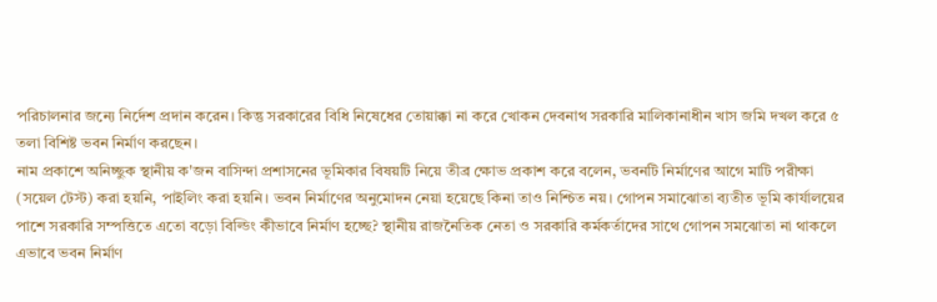পরিচালনার জন্যে নির্দেশ প্রদান করেন। কিন্তু সরকারের বিধি নিষেধের তোয়াক্কা না করে খোকন দেবনাথ সরকারি মালিকানাধীন খাস জমি দখল করে ৫ তলা বিশিষ্ট ভবন নির্মাণ করছেন।
নাম প্রকাশে অনিচ্ছুক স্থানীয় ক'জন বাসিন্দা প্রশাসনের ভূমিকার বিষয়টি নিয়ে তীব্র ক্ষোভ প্রকাশ করে বলেন, ভবনটি নির্মাণের আগে মাটি পরীক্ষা (সয়েল টেস্ট) করা হয়নি, পাইলিং করা হয়নি। ভবন নির্মাণের অনুমোদন নেয়া হয়েছে কিনা তাও নিশ্চিত নয়। গোপন সমাঝোতা ব্যতীত ভূমি কার্যালয়ের পাশে সরকারি সম্পত্তিতে এতো বড়ো বিল্ডিং কীভাবে নির্মাণ হচ্ছে? স্থানীয় রাজনৈতিক নেতা ও সরকারি কর্মকর্তাদের সাথে গোপন সমঝোতা না থাকলে এভাবে ভবন নির্মাণ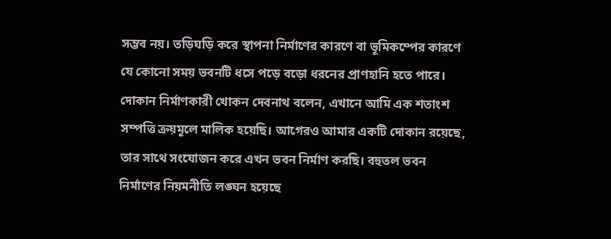সম্ভব নয়। তড়িঘড়ি করে স্থাপনা নির্মাণের কারণে বা ভূমিকম্পের কারণে যে কোনো সময় ভবনটি ধসে পড়ে বড়ো ধরনের প্রাণহানি হতে পারে।
দোকান নির্মাণকারী খোকন দেবনাথ বলেন, এখানে আমি এক শতাংশ সম্পত্তি ক্রয়মূলে মালিক হয়েছি। আগেরও আমার একটি দোকান রয়েছে, তার সাথে সংযোজন করে এখন ভবন নির্মাণ করছি। বহুতল ভবন নির্মাণের নিয়মনীতি লঙ্ঘন হয়েছে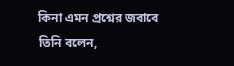কিনা এমন প্রশ্নের জবাবে তিনি বলেন,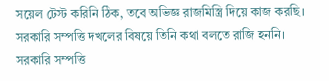সয়েল টেস্ট করিনি ঠিক, তবে অভিজ্ঞ রাজমিস্ত্রি দিয়ে কাজ করছি। সরকারি সম্পত্তি দখলের বিষয়ে তিনি কথা বলতে রাজি হননি।
সরকারি সম্পত্তি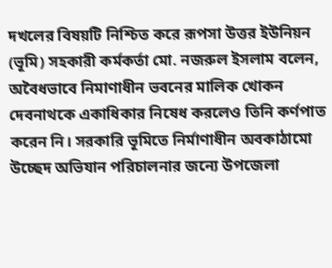দখলের বিষয়টি নিশ্চিত করে রূপসা উত্তর ইউনিয়ন (ভূমি) সহকারী কর্মকর্তা মো. নজরুল ইসলাম বলেন, অবৈধভাবে নিমাণাধীন ভবনের মালিক খোকন দেবনাথকে একাধিকার নিষেধ করলেও তিনি কর্ণপাত করেন নি। সরকারি ভূমিতে নির্মাণাধীন অবকাঠামো উচ্ছেদ অভিযান পরিচালনার জন্যে উপজেলা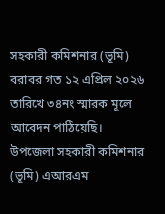সহকারী কমিশনার (ভূমি) বরাবর গত ১২ এপ্রিল ২০২৬ তারিখে ৩৪নং স্মারক মূলে আবেদন পাঠিয়েছি।
উপজেলা সহকারী কমিশনার (ভূমি) এআরএম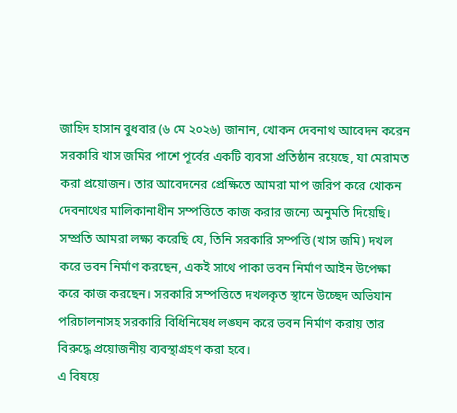জাহিদ হাসান বুধবার (৬ মে ২০২৬) জানান, খোকন দেবনাথ আবেদন করেন সরকারি খাস জমির পাশে পূর্বের একটি ব্যবসা প্রতিষ্ঠান রয়েছে, যা মেরামত করা প্রয়োজন। তার আবেদনের প্রেক্ষিতে আমরা মাপ জরিপ করে খোকন দেবনাথের মালিকানাধীন সম্পত্তিতে কাজ করার জন্যে অনুমতি দিয়েছি। সম্প্রতি আমরা লক্ষ্য করেছি যে, তিনি সরকারি সম্পত্তি (খাস জমি) দখল করে ভবন নির্মাণ করছেন, একই সাথে পাকা ভবন নির্মাণ আইন উপেক্ষা করে কাজ করছেন। সরকারি সম্পত্তিতে দখলকৃত স্থানে উচ্ছেদ অভিযান পরিচালনাসহ সরকারি বিধিনিষেধ লঙ্ঘন করে ভবন নির্মাণ করায় তার বিরুদ্ধে প্রয়োজনীয় ব্যবস্থাগ্রহণ করা হবে।
এ বিষয়ে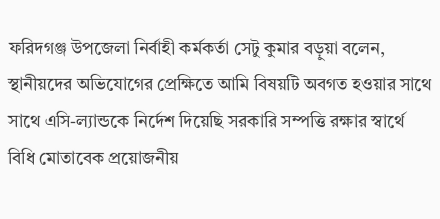ফরিদগঞ্জ উপজেলা নির্বাহী কর্মকর্তা সেটু কুমার বড়ুয়া বলেন, স্থানীয়দের অভিযোগের প্রেক্ষিতে আমি বিষয়টি অবগত হওয়ার সাথে সাথে এসি-ল্যান্ডকে নির্দেশ দিয়েছি সরকারি সম্পত্তি রক্ষার স্বার্থে বিধি মোতাবেক প্রয়োজনীয়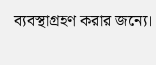ব্যবস্থাগ্রহণ করার জন্যে।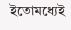ইতোমধ্যেই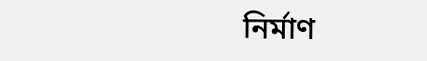নির্মাণ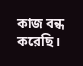কাজ বন্ধ করেছি।